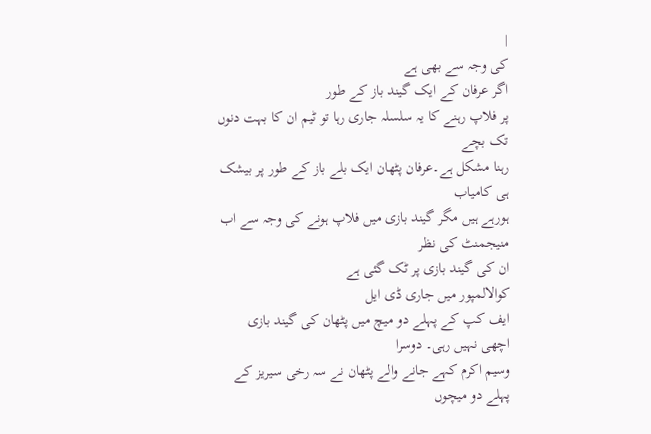|
کی وجہ سے بھی ہے
اگر عرفان کے ایک گیند باز کے طور
پر فلاپ رہنے کا یہ سلسلہ جاری رہا تو ٹیم ان کا بہت دنوں تک بچے
رہنا مشکل ہے۔عرفان پٹھان ایک بلے باز کے طور پر بیشک ہی کامیاب
ہورہے ہیں مگر گیند بازی میں فلاپ ہونے کی وجہ سے اب منیجمنٹ کی نظر
ان کی گیند بازی پر ٹک گئی ہے
کوالالمپور میں جاری ڈی ایل
ایف کپ کے پہلے دو میچ میں پٹھان کی گیند بازی اچھی نہیں رہی۔ دوسرا
وسیم اکرم کہے جانے والے پٹھان نے سہ رخی سیریز کے پہلے دو میچوں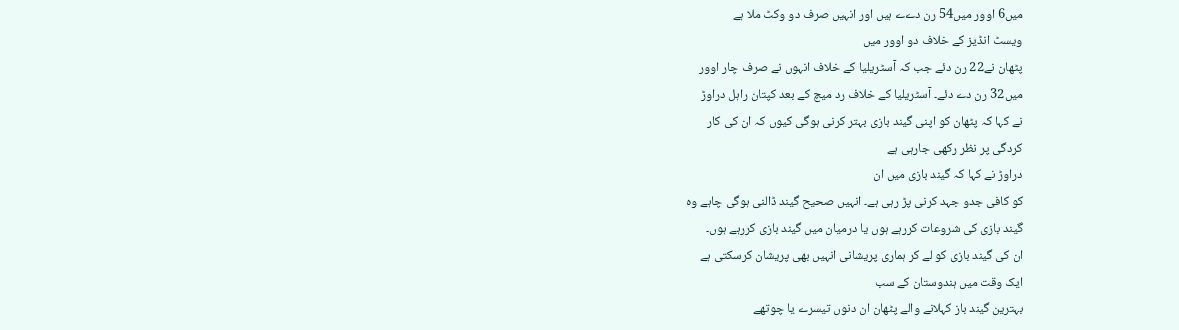میں6 اوور میں54 رن دےے ہیں اور انہیں صرف دو وکٹ ملا ہے
ویسٹ انڈیز کے خلاف دو اوور میں
پٹھان نے22 رن دئے جب کہ آسٹریلیا کے خلاف انہوں نے صرف چار اوور
میں32 رن دے دئے۔ آسٹریلیا کے خلاف رد میچ کے بعد کپتان راہل دراوڑ
نے کہا کہ پٹھان کو اپنی گیند بازی بہتر کرنی ہوگی کیوں کہ ان کی کار
کردگی پر نظر رکھی جارہی ہے
دراوڑ نے کہا کہ گیند بازی میں ان
کو کافی جدو جہد کرنی پڑ رہی ہے۔ انہیں صحیح گیند ڈالنی ہوگی چاہے وہ
گیند بازی کی شروعات کررہے ہوں یا درمیان میں گیند بازی کررہے ہوں۔
ان کی گیند بازی کو لے کر ہماری پریشانی انہیں بھی پریشان کرسکتی ہے
ایک وقت میں ہندوستان کے سب
بہترین گیند باز کہلانے والے پٹھان ان دنوں تیسرے یا چوتھے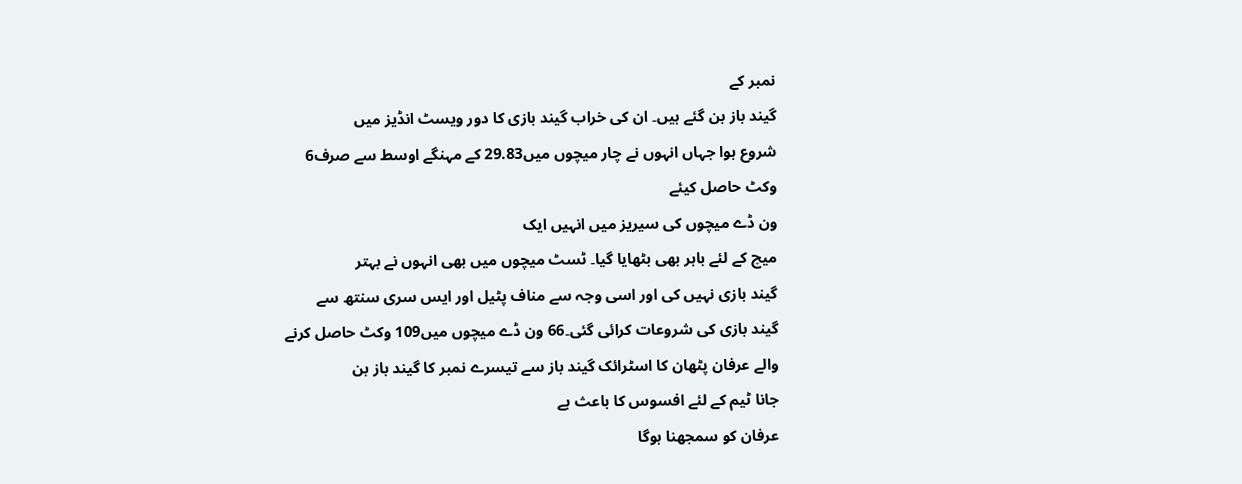نمبر کے
گیند باز بن گئے ہیں۔ ان کی خراب گیند بازی کا دور ویسٹ انڈیز میں
شروع ہوا جہاں انہوں نے چار میچوں میں29.83 کے مہنگے اوسط سے صرف6
وکٹ حاصل کیئے
ون ڈے میچوں کی سیریز میں انہیں ایک
میچ کے لئے باہر بھی بٹھایا گیا۔ ٹسٹ میچوں میں بھی انہوں نے بہتر
گیند بازی نہیں کی اور اسی وجہ سے مناف پٹیل اور ایس سری سنتھ سے
گیند بازی کی شروعات کرائی گئی۔66 ون ڈے میچوں میں109 وکٹ حاصل کرنے
والے عرفان پٹھان کا اسٹرائک گیند باز سے تیسرے نمبر کا گیند باز بن
جانا ٹیم کے لئے افسوس کا باعث ہے
عرفان کو سمجھنا ہوگا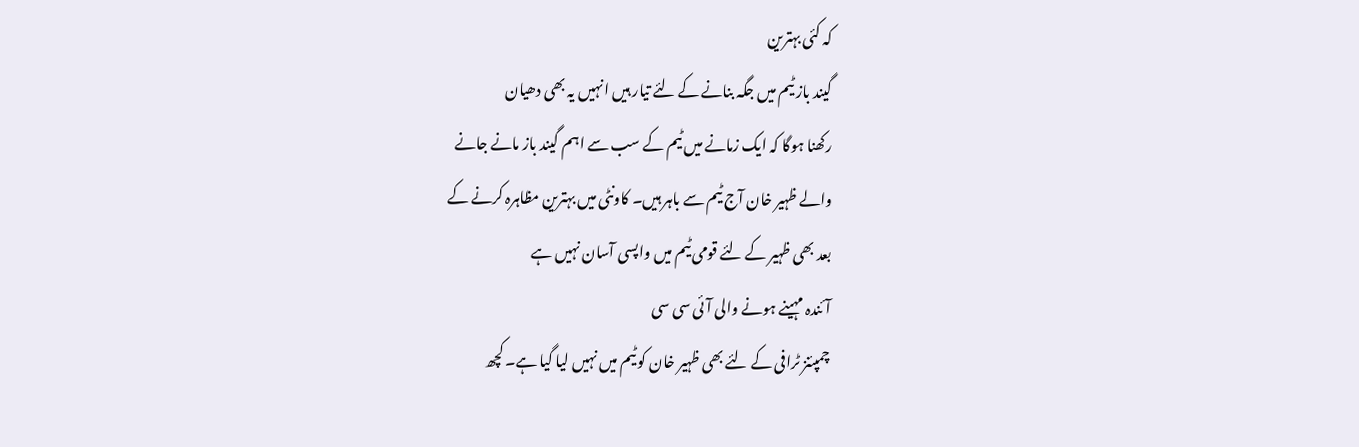کہ کئی بہترین
گیند باز ٹیم میں جگہ بنانے کے لئے تیار ہیں انہیں یہ بھی دھیان
رکھنا ہوگا کہ ایک زمانے میں ٹیم کے سب سے اہم گیند باز مانے جانے
والے ظہیر خان آج ٹیم سے باہر ہیں۔ کاونٹی میں بہترین مظاہرہ کرنے کے
بعد بھی ظہیر کے لئے قومی ٹیم میں واپسی آسان نہیں ہے
آئندہ مہینے ہونے والی آئی سی سی
چمپئنز ٹرافی کے لئے بھی ظہیر خان کو ٹیم میں نہیں لیا گیا ہے۔ کچھ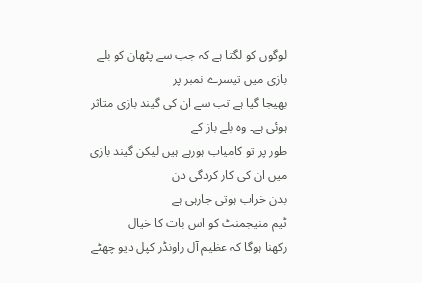لوگوں کو لگتا ہے کہ جب سے پٹھان کو بلے بازی میں تیسرے نمبر پر
بھیجا گیا ہے تب سے ان کی گیند بازی متاثر ہوئی ہے۔ وہ بلے باز کے
طور پر تو کامیاب ہورہے ہیں لیکن گیند بازی میں ان کی کار کردگی دن
بدن خراب ہوتی جارہی ہے
ٹیم منیجمنٹ کو اس بات کا خیال
رکھنا ہوگا کہ عظیم آل راونڈر کپل دیو چھٹے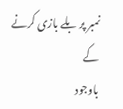نمبر پر بلے بازی کرنے کے
باوجود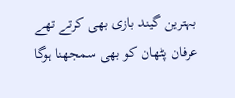بہترین گیند بازی بھی کرتے تھے
عرفان پٹھان کو بھی سمجھنا ہوگا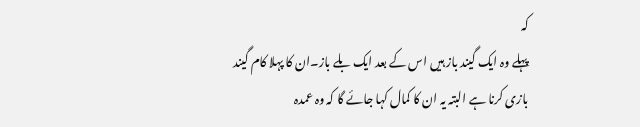کہ
پہلے وہ ایک گیند باز ہیں اس کے بعد ایک بلے باز۔ان کا پہلا کام گیند
بازی کرنا ہے البتہ یہ ان کا کمال کہا جائے گا کہ وہ عمدہ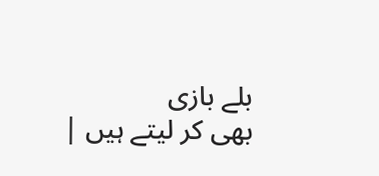بلے بازی
بھی کر لیتے ہیں |